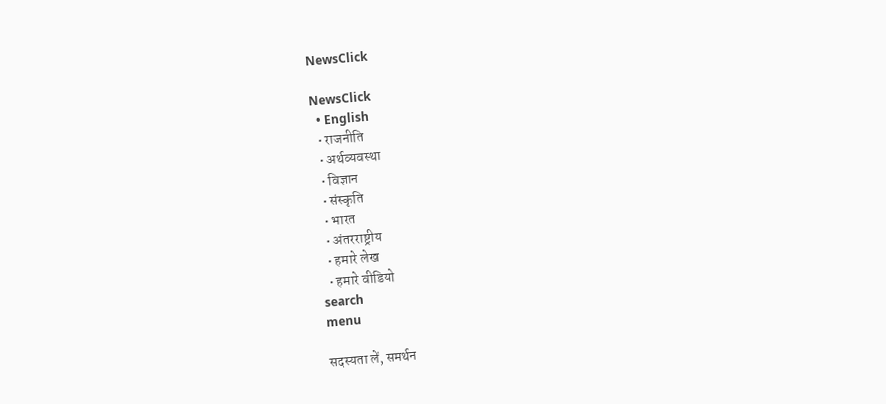NewsClick

NewsClick
  • English
  • राजनीति
  • अर्थव्यवस्था
  • विज्ञान
  • संस्कृति
  • भारत
  • अंतरराष्ट्रीय
  • हमारे लेख
  • हमारे वीडियो
search
menu

सदस्यता लें, समर्थन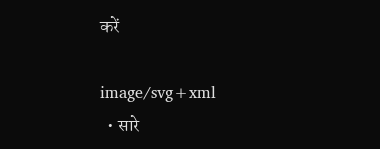करें

image/svg+xml
  • सारे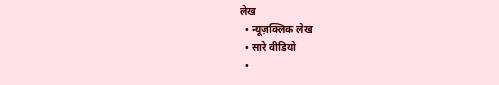लेख
  • न्यूज़क्लिक लेख
  • सारे वीडियो
  •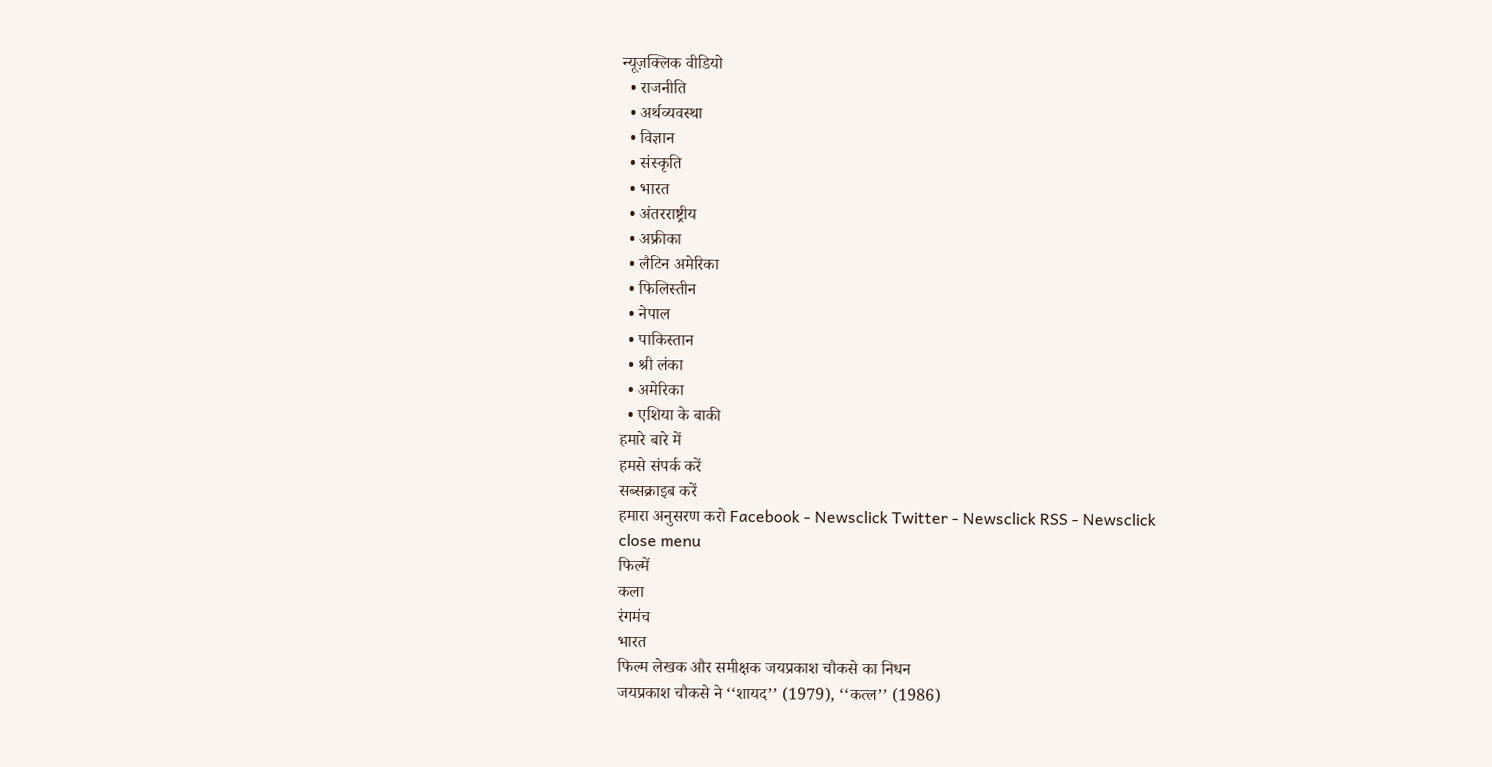न्यूज़क्लिक वीडियो
  • राजनीति
  • अर्थव्यवस्था
  • विज्ञान
  • संस्कृति
  • भारत
  • अंतरराष्ट्रीय
  • अफ्रीका
  • लैटिन अमेरिका
  • फिलिस्तीन
  • नेपाल
  • पाकिस्तान
  • श्री लंका
  • अमेरिका
  • एशिया के बाकी
हमारे बारे में
हमसे संपर्क करें
सब्सक्राइब करें
हमारा अनुसरण करो Facebook - Newsclick Twitter - Newsclick RSS - Newsclick
close menu
फिल्में
कला
रंगमंच
भारत
फिल्म लेखक और समीक्षक जयप्रकाश चौकसे का निधन
जयप्रकाश चौकसे ने ‘‘शायद’’ (1979), ‘‘कत्ल’’ (1986)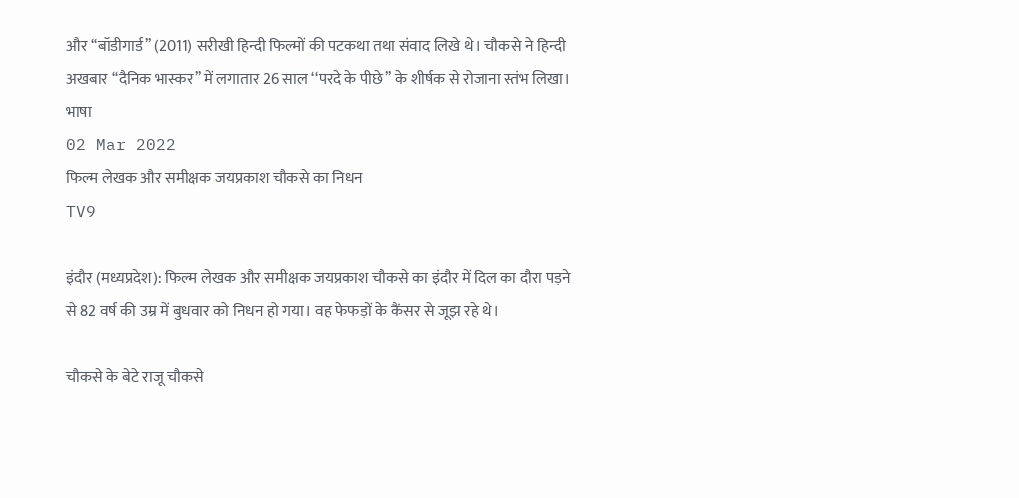और ‘‘बॉडीगार्ड’’ (2011) सरीखी हिन्दी फिल्मों की पटकथा तथा संवाद लिखे थे। चौकसे ने हिन्दी अखबार ‘‘दैनिक भास्कर’’ में लगातार 26 साल ‘‘परदे के पीछे’’ के शीर्षक से रोजाना स्तंभ लिखा।
भाषा
02 Mar 2022
फिल्म लेखक और समीक्षक जयप्रकाश चौकसे का निधन
TV9

इंदौर (मध्यप्रदेश): फिल्म लेखक और समीक्षक जयप्रकाश चौकसे का इंदौर में दिल का दौरा पड़ने से 82 वर्ष की उम्र में बुधवार को निधन हो गया। वह फेफड़ों के कैंसर से जूझ रहे थे।

चौकसे के बेटे राजू चौकसे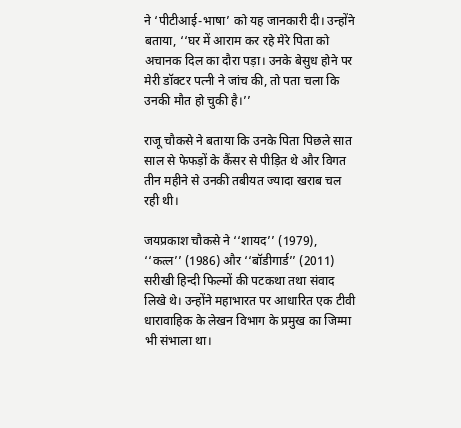ने ‘पीटीआई-भाषा’ को यह जानकारी दी। उन्होंने बताया, ‘‘घर में आराम कर रहे मेरे पिता को अचानक दिल का दौरा पड़ा। उनके बेसुध होने पर मेरी डॉक्टर पत्नी ने जांच की, तो पता चला कि उनकी मौत हो चुकी है।’’

राजू चौकसे ने बताया कि उनके पिता पिछले सात साल से फेफड़ों के कैंसर से पीड़ित थे और विगत तीन महीने से उनकी तबीयत ज्यादा खराब चल रही थी।

जयप्रकाश चौकसे ने ‘‘शायद’’ (1979), ‘‘कत्ल’’ (1986) और ‘‘बॉडीगार्ड’’ (2011) सरीखी हिन्दी फिल्मों की पटकथा तथा संवाद लिखे थे। उन्होंने महाभारत पर आधारित एक टीवी धारावाहिक के लेखन विभाग के प्रमुख का जिम्मा भी संभाला था।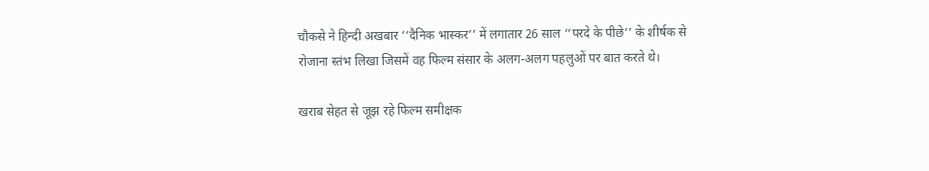चौकसे ने हिन्दी अखबार ‘‘दैनिक भास्कर’’ में लगातार 26 साल ‘‘परदे के पीछे’’ के शीर्षक से रोजाना स्तंभ लिखा जिसमें वह फिल्म संसार के अलग-अलग पहलुओं पर बात करते थे।

खराब सेहत से जूझ रहे फिल्म समीक्षक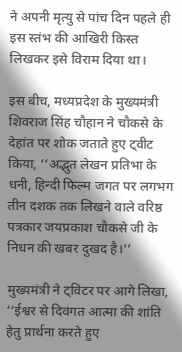ने अपनी मृत्यु से पांच दिन पहले ही इस स्तंभ की आखिरी किस्त लिखकर इसे विराम दिया था।

इस बीच, मध्यप्रदेश के मुख्यमंत्री शिवराज सिंह चौहान ने चौकसे के देहांत पर शोक जताते हुए ट्वीट किया, ‘‘अद्भुत लेखन प्रतिभा के धनी, हिन्दी फिल्म जगत पर लगभग तीन दशक तक लिखने वाले वरिष्ठ पत्रकार जयप्रकाश चौकसे जी के निधन की खबर दुखद है।’’

मुख्यमंत्री ने ट्विटर पर आगे लिखा, ‘‘ईश्वर से दिवंगत आत्मा की शांति हेतु प्रार्थना करते हुए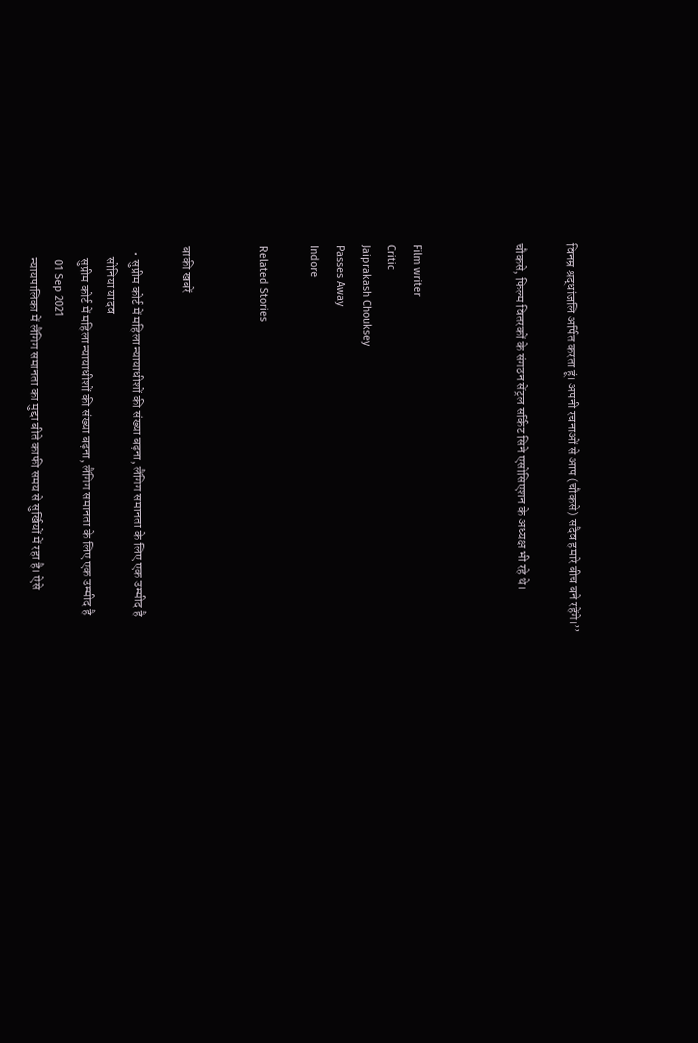विनम्र श्रद्धांजलि अर्पित करता हूं। अपनी रचनाओं से आप (चौकसे) सदैव हमारे बीच बने रहेंगे।’’

चौकसे, फिल्म वितरकों के संगठन सेंट्रल सर्किट सिने एसोसिएशन के अध्यक्ष भी रहे थे।



Film writer
Critic
Jaiprakash Chouksey
Passes Away
Indore

Related Stories


बाकी खबरें

  • सुप्रीम कोर्ट में महिला न्यायाधीशों की संख्या बढ़ना, लैंगिग समानता के लिए एक उम्मीद है
    सोनिया यादव
    सुप्रीम कोर्ट में महिला न्यायाधीशों की संख्या बढ़ना, लैंगिग समानता के लिए एक उम्मीद है
    01 Sep 2021
    न्यायपालिका में लैंगिग समानता का मुद्दा बीते काफी समय से सुर्खियों में रहा है। ऐसे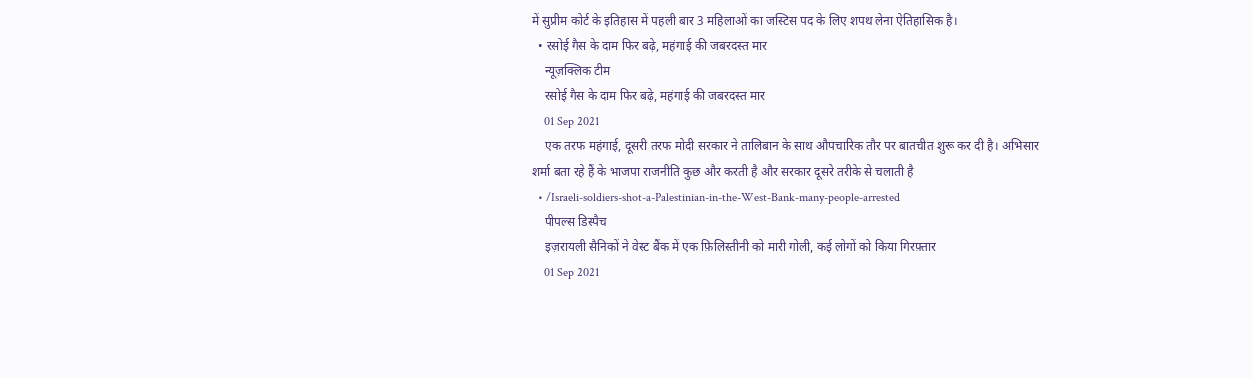में सुप्रीम कोर्ट के इतिहास में पहली बार 3 महिलाओं का जस्टिस पद के लिए शपथ लेना ऐतिहासिक है।
  • रसोई गैस के दाम फिर बढ़े, महंगाई की जबरदस्त मार
    न्यूज़क्लिक टीम
    रसोई गैस के दाम फिर बढ़े, महंगाई की जबरदस्त मार
    01 Sep 2021
    एक तरफ महंगाई, दूसरी तरफ मोदी सरकार ने तालिबान के साथ औपचारिक तौर पर बातचीत शुरू कर दी है। अभिसार शर्मा बता रहे हैं के भाजपा राजनीति कुछ और करती है और सरकार दूसरे तरीके से चलाती है
  • /Israeli-soldiers-shot-a-Palestinian-in-the-West-Bank-many-people-arrested
    पीपल्स डिस्पैच
    इज़रायली सैनिकों ने वेस्ट बैंक में एक फ़िलिस्तीनी को मारी गोली, कई लोगों को किया गिरफ़्तार
    01 Sep 2021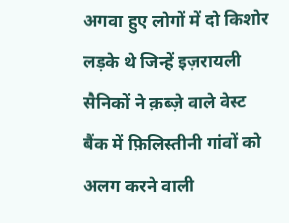अगवा हुए लोगों में दो किशोर लड़के थे जिन्हें इज़रायली सैनिकों ने क़ब्ज़े वाले वेस्ट बैंक में फ़िलिस्तीनी गांवों को अलग करने वाली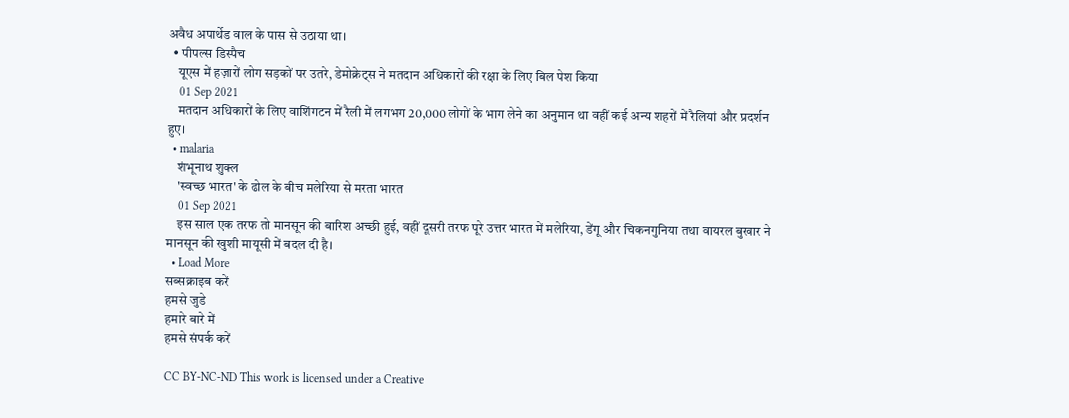अवैध अपार्थेड वाल के पास से उठाया था।
  • पीपल्स डिस्पैच
    यूएस में हज़ारों लोग सड़कों पर उतरे, डेमोक्रेट्स ने मतदान अधिकारों की रक्षा के लिए बिल पेश किया
    01 Sep 2021
    मतदान अधिकारों के लिए वाशिंगटन में रैली में लगभग 20,000 लोगों के भाग लेने का अनुमान था वहीं कई अन्य शहरों में रैलियां और प्रदर्शन हुए।
  • malaria
    शंभूनाथ शुक्ल
    'स्वच्छ भारत' के ढोल के बीच मलेरिया से मरता भारत
    01 Sep 2021
    इस साल एक तरफ तो मानसून की बारिश अच्छी हुई, वहीं दूसरी तरफ पूरे उत्तर भारत में मलेरिया, डेंगू और चिकनगुनिया तथा वायरल बुखार ने मानसून की खुशी मायूसी में बदल दी है।
  • Load More
सब्सक्राइब करें
हमसे जुडे
हमारे बारे में
हमसे संपर्क करें

CC BY-NC-ND This work is licensed under a Creative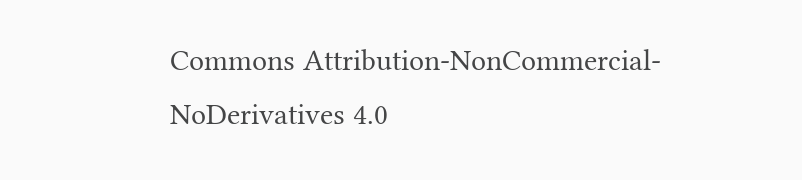Commons Attribution-NonCommercial-NoDerivatives 4.0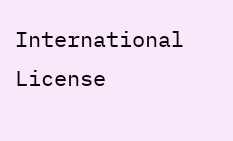International License